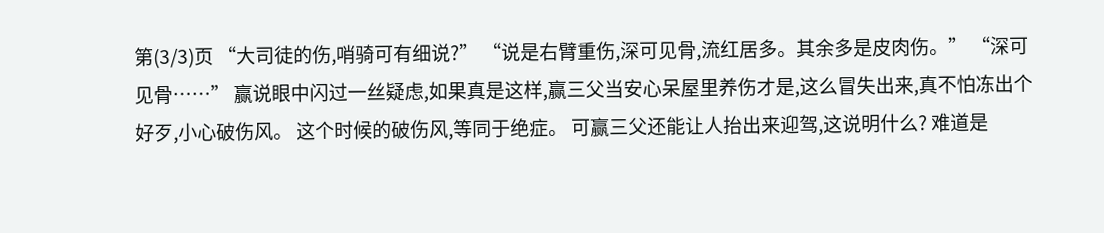第(3/3)页 “大司徒的伤,哨骑可有细说?” “说是右臂重伤,深可见骨,流红居多。其余多是皮肉伤。” “深可见骨……” 赢说眼中闪过一丝疑虑,如果真是这样,赢三父当安心呆屋里养伤才是,这么冒失出来,真不怕冻出个好歹,小心破伤风。 这个时候的破伤风,等同于绝症。 可赢三父还能让人抬出来迎驾,这说明什么? 难道是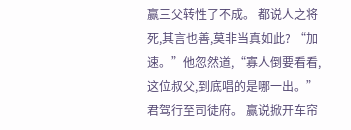赢三父转性了不成。 都说人之将死,其言也善,莫非当真如此? “加速。”他忽然道,“寡人倒要看看,这位叔父,到底唱的是哪一出。” 君驾行至司徒府。 赢说掀开车帘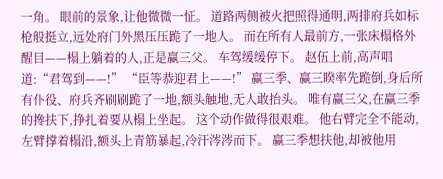一角。 眼前的景象,让他微微一怔。 道路两侧被火把照得通明,两排府兵如标枪般挺立,远处府门外黑压压跪了一地人。 而在所有人最前方,一张床榻格外醒目——榻上躺着的人,正是赢三父。 车驾缓缓停下。 赵伍上前,高声唱道:“君驾到——!” “臣等恭迎君上——!” 赢三季、赢三睽率先跪倒,身后所有仆役、府兵齐刷刷跪了一地,额头触地,无人敢抬头。 唯有赢三父,在赢三季的搀扶下,挣扎着要从榻上坐起。 这个动作做得很艰难。 他右臂完全不能动,左臂撑着榻沿,额头上青筋暴起,冷汗涔涔而下。 赢三季想扶他,却被他用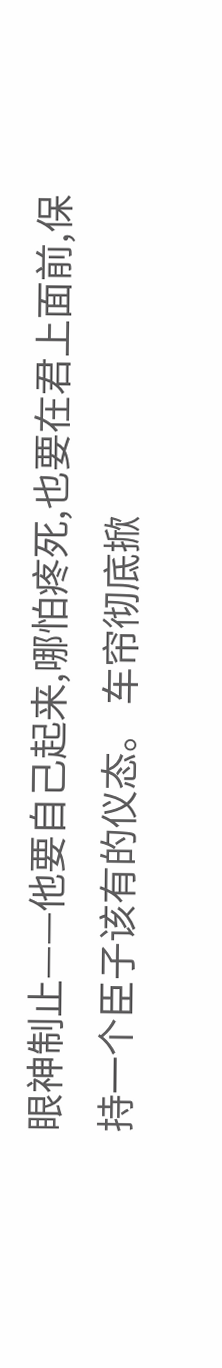眼神制止——他要自己起来,哪怕疼死,也要在君上面前,保持一个臣子该有的仪态。 车帘彻底掀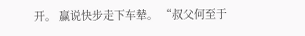开。 赢说快步走下车辇。 “叔父何至于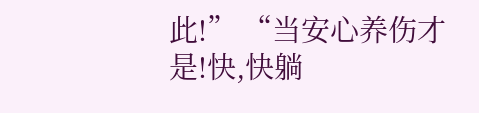此!” “当安心养伤才是!快,快躺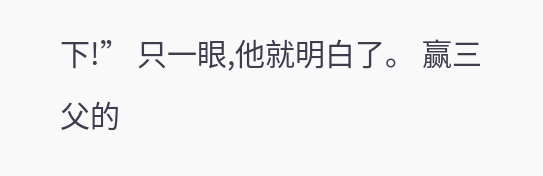下!” 只一眼,他就明白了。 赢三父的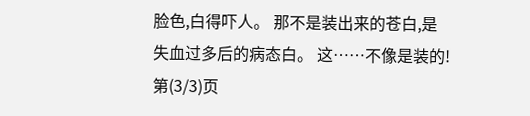脸色,白得吓人。 那不是装出来的苍白,是失血过多后的病态白。 这……不像是装的! 第(3/3)页